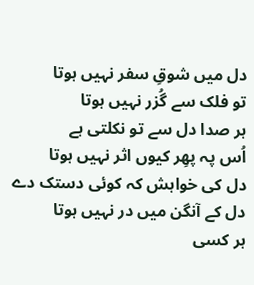دل میں شوقِ سفر نہیں ہوتا
تو فلک سے گُزر نہیں ہوتا
ہر صدا دل سے تو نکلتی ہے
اُس پہ پھِر کیوں اثر نہیں ہوتا
دل کی خواہش کہ کوئی دستک دے
دل کے آنگن میں در نہیں ہوتا
ہر کسی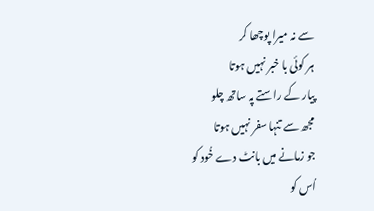سے نہ میرا پوچھا کر
ہر کوئی با خبر نہیں ہوتا
پیار کے راستے پہ ساتھ چلو
مجھ سے تنہا سفر نہیں ہوتا
جو زمانے میں بانٹ دے خُود کو
اُس کو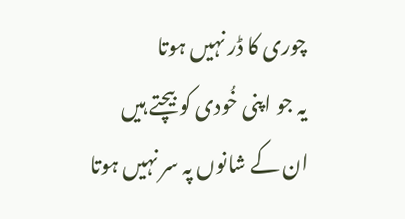چوری کا ڈر نہیں ہوتا
یہ جو اپنی خُودی کو بیچتے ہیں
ان کے شانوں پہ سر نہیں ہوتا